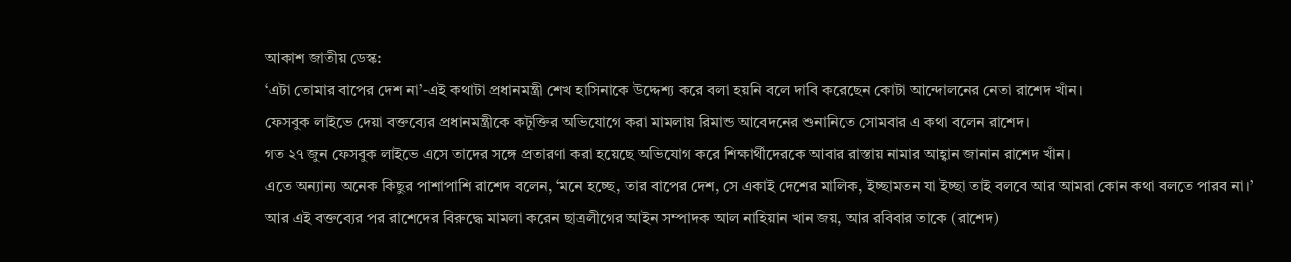আকাশ জাতীয় ডেস্ক:
‘এটা তোমার বাপের দেশ না’-এই কথাটা প্রধানমন্ত্রী শেখ হাসিনাকে উদ্দেশ্য করে বলা হয়নি বলে দাবি করেছেন কোটা আন্দোলনের নেতা রাশেদ খাঁন।
ফেসবুক লাইভে দেয়া বক্তব্যের প্রধানমন্ত্রীকে কটূক্তির অভিযোগে করা মামলায় রিমান্ড আবেদনের শুনানিতে সোমবার এ কথা বলেন রাশেদ।
গত ২৭ জুন ফেসবুক লাইভে এসে তাদের সঙ্গে প্রতারণা করা হয়েছে অভিযোগ করে শিক্ষার্থীদেরকে আবার রাস্তায় নামার আহ্বান জানান রাশেদ খাঁন।
এতে অন্যান্য অনেক কিছুর পাশাপাশি রাশেদ বলেন, ‘মনে হচ্ছে, তার বাপের দেশ, সে একাই দেশের মালিক, ইচ্ছামতন যা ইচ্ছা তাই বলবে আর আমরা কোন কথা বলতে পারব না।’
আর এই বক্তব্যের পর রাশেদের বিরুদ্ধে মামলা করেন ছাত্রলীগের আইন সম্পাদক আল নাহিয়ান খান জয়, আর রবিবার তাকে (রাশেদ)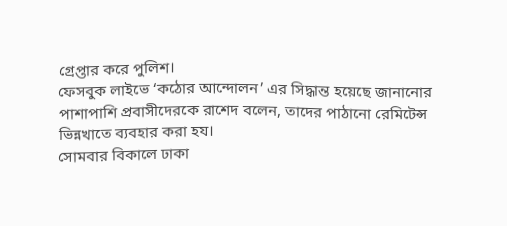গ্রেপ্তার করে পুলিশ।
ফেসবুক লাইভে ‘কঠোর আন্দোলন’ এর সিদ্ধান্ত হয়েছে জানানোর পাশাপাশি প্রবাসীদেরকে রাশেদ বলেন, তাদের পাঠানো রেমিটেন্স ভিন্নখাতে ব্যবহার করা হয।
সোমবার বিকালে ঢাকা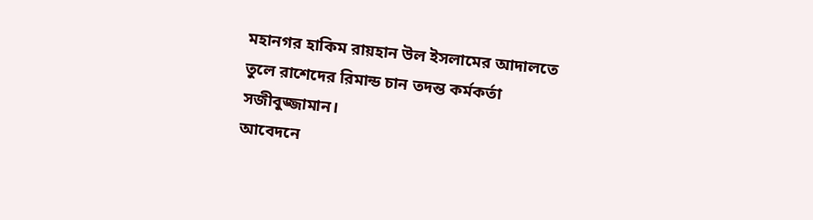মহানগর হাকিম রায়হান উল ইসলামের আদালতে তুলে রাশেদের রিমান্ড চান তদন্ত কর্মকর্তা সজীবুজ্জামান।
আবেদনে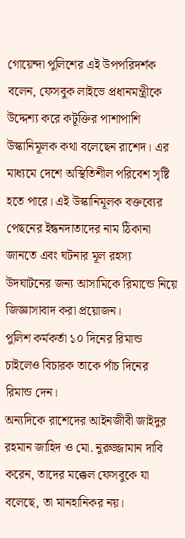গোয়েন্দা পুলিশের এই উপপরিদর্শক বলেন, ফেসবুক লাইভে প্রধানমন্ত্রীকে উদ্দেশ্য করে কটূক্তির পাশাপাশি উস্কানিমূলক কথা বলেছেন রাশেদ। এর মাধ্যমে দেশে অস্থিতিশীল পরিবেশ সৃষ্টি হতে পারে। এই উস্কানিমূলক বক্তব্যের পেছনের ইন্ধনদাতাদের নাম ঠিকানা জানতে এবং ঘটনার মূল রহস্য উদঘাটনের জন্য আসামিকে রিমান্ডে নিয়ে জিজ্ঞাসাবাদ করা প্রয়োজন।
পুলিশ কর্মকর্তা ১০ দিনের রিমান্ড চাইলেও বিচারক তাকে পাঁচ দিনের রিমান্ড দেন।
অন্যদিকে রাশেদের আইনজীবী জাইদুর রহমান জাহিদ ও মো. নুরুজ্জামান দাবি করেন, তাদের মক্কেল ফেসবুকে যা বলেছে, তা মানহানিকর নয়।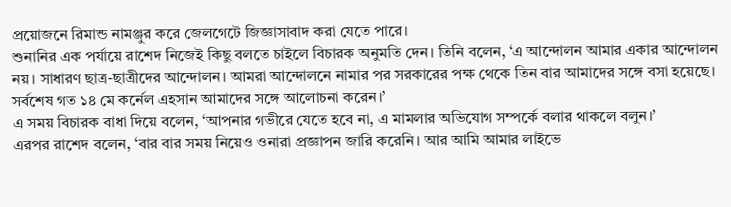প্রয়োজনে রিমান্ড নামঞ্জুর করে জেলগেটে জিজ্ঞাসাবাদ করা যেতে পারে।
শুনানির এক পর্যায়ে রাশেদ নিজেই কিছু বলতে চাইলে বিচারক অনুমতি দেন। তিনি বলেন, ‘এ আন্দোলন আমার একার আন্দোলন নয়। সাধারণ ছাত্র-ছাত্রীদের আন্দোলন। আমরা আন্দোলনে নামার পর সরকারের পক্ষ থেকে তিন বার আমাদের সঙ্গে বসা হয়েছে। সর্বশেষ গত ১৪ মে কর্নেল এহসান আমাদের সঙ্গে আলোচনা করেন।’
এ সময় বিচারক বাধা দিয়ে বলেন, ‘আপনার গভীরে যেতে হবে না, এ মামলার অভিযোগ সম্পর্কে বলার থাকলে বলুন।’
এরপর রাশেদ বলেন, ‘বার বার সময় নিয়েও ওনারা প্রজ্ঞাপন জারি করেনি। আর আমি আমার লাইভে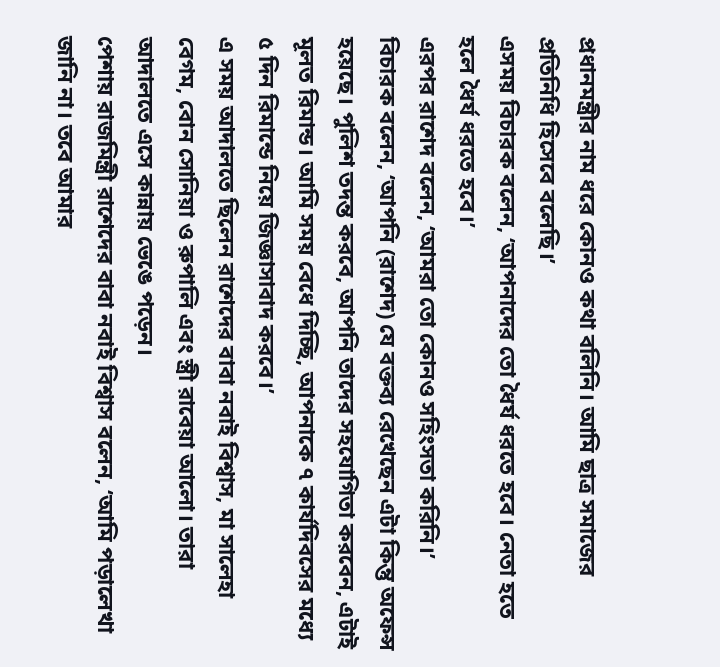প্রধানমন্ত্রীর নাম ধরে কোনও কথা বলিনি। আমি ছাত্র সমাজের প্রতিনিধি হিসেবে বলেছি।’
এসময় বিচারক বলেন, ‘আপনাদের তো ধৈর্য ধরতে হবে। নেতা হতে হলে ধৈর্য ধরতে হবে।’
এরপর রাশেদ বলেন, ‘আমরা তো কোনও সহিংসতা করিনি।’
বিচারক বলেন, ‘আপনি (রাশেদ) যে বক্তব্য রেখেছেন এটা কিন্তু অফেন্স হয়েছে। পুলিশ তদন্ত করবে, আপনি তাদের সহযোগিতা করবেন, এটাই মূলত রিমান্ড। আমি সময় বেধে দিচ্ছি, আপনাকে ৭ কার্যদিবসের মধ্যে ৫ দিন রিমান্ডে নিয়ে জিজ্ঞাসাবাদ করবে।’
এ সময় আদালতে ছিলেন রাশেদের বাবা নবাই বিশ্বাস, মা সালেহা বেগম, বোন সোনিয়া ও রুপালি এবং স্ত্রী রাবেয়া আলো। তারা আদালতে এসে কান্নায় ভেঙে পড়েন।
পেশায় রাজমিন্ত্রী রাশেদের বাবা নবাই বিশ্বাস বলেন, ‘আমি পড়ালেখা জানি না। তবে আমার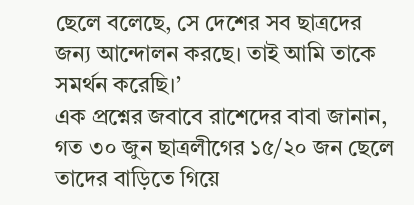ছেলে বলেছে, সে দেশের সব ছাত্রদের জন্য আন্দোলন করছে। তাই আমি তাকে সমর্থন করেছি।’
এক প্রশ্নের জবাবে রাশেদের বাবা জানান, গত ৩০ জুন ছাত্রলীগের ১৫/২০ জন ছেলে তাদের বাড়িতে গিয়ে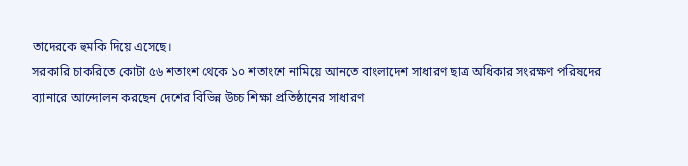তাদেরকে হুমকি দিয়ে এসেছে।
সরকারি চাকরিতে কোটা ৫৬ শতাংশ থেকে ১০ শতাংশে নামিয়ে আনতে বাংলাদেশ সাধারণ ছাত্র অধিকার সংরক্ষণ পরিষদের ব্যানারে আন্দোলন করছেন দেশের বিভিন্ন উচ্চ শিক্ষা প্রতিষ্ঠানের সাধারণ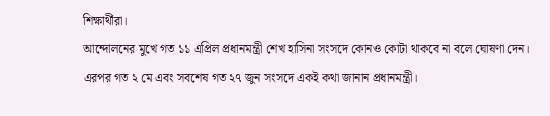শিক্ষার্থীরা।
আন্দোলনের মুখে গত ১১ এপ্রিল প্রধানমন্ত্রী শেখ হাসিনা সংসদে কোনও কোটা থাকবে না বলে ঘোষণা দেন। এরপর গত ২ মে এবং সবশেষ গত ২৭ জুন সংসদে একই কথা জানান প্রধানমন্ত্রী।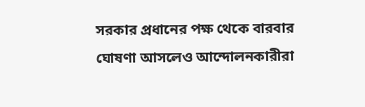সরকার প্রধানের পক্ষ থেকে বারবার ঘোষণা আসলেও আন্দোলনকারীরা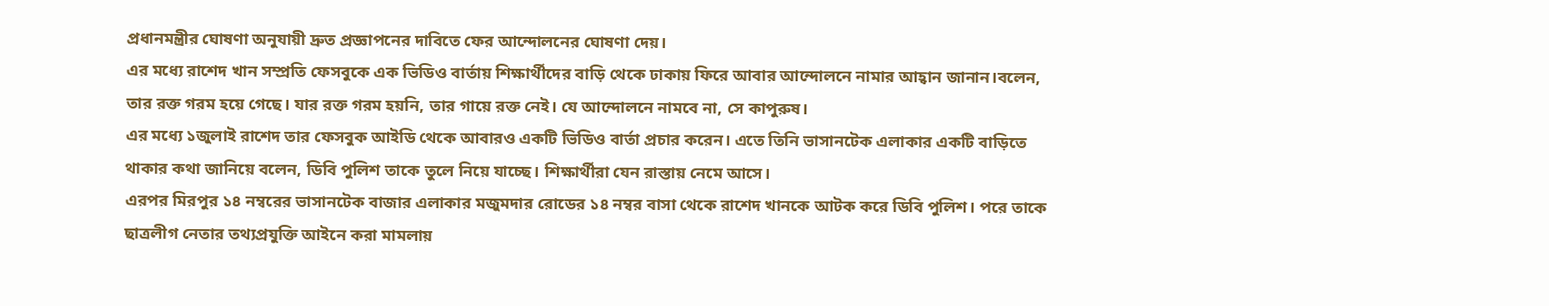প্রধানমন্ত্রীর ঘোষণা অনুযায়ী দ্রুত প্রজ্ঞাপনের দাবিতে ফের আন্দোলনের ঘোষণা দেয়।
এর মধ্যে রাশেদ খান সম্প্রতি ফেসবুকে এক ভিডিও বার্তায় শিক্ষার্থীদের বাড়ি থেকে ঢাকায় ফিরে আবার আন্দোলনে নামার আহ্বান জানান।বলেন, তার রক্ত গরম হয়ে গেছে। যার রক্ত গরম হয়নি, তার গায়ে রক্ত নেই। যে আন্দোলনে নামবে না, সে কাপুরুষ।
এর মধ্যে ১জুলাই রাশেদ তার ফেসবুক আইডি থেকে আবারও একটি ভিডিও বার্তা প্রচার করেন। এতে তিনি ভাসানটেক এলাকার একটি বাড়িতে থাকার কথা জানিয়ে বলেন, ডিবি পুলিশ তাকে তুলে নিয়ে যাচ্ছে। শিক্ষার্থীরা যেন রাস্তায় নেমে আসে।
এরপর মিরপুর ১৪ নম্বরের ভাসানটেক বাজার এলাকার মজুমদার রোডের ১৪ নম্বর বাসা থেকে রাশেদ খানকে আটক করে ডিবি পুলিশ। পরে তাকে ছাত্রলীগ নেতার তথ্যপ্রযুক্তি আইনে করা মামলায়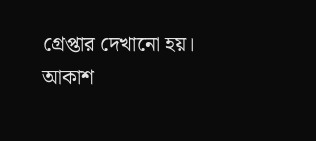গ্রেপ্তার দেখানো হয়।
আকাশ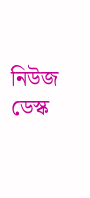নিউজ ডেস্ক